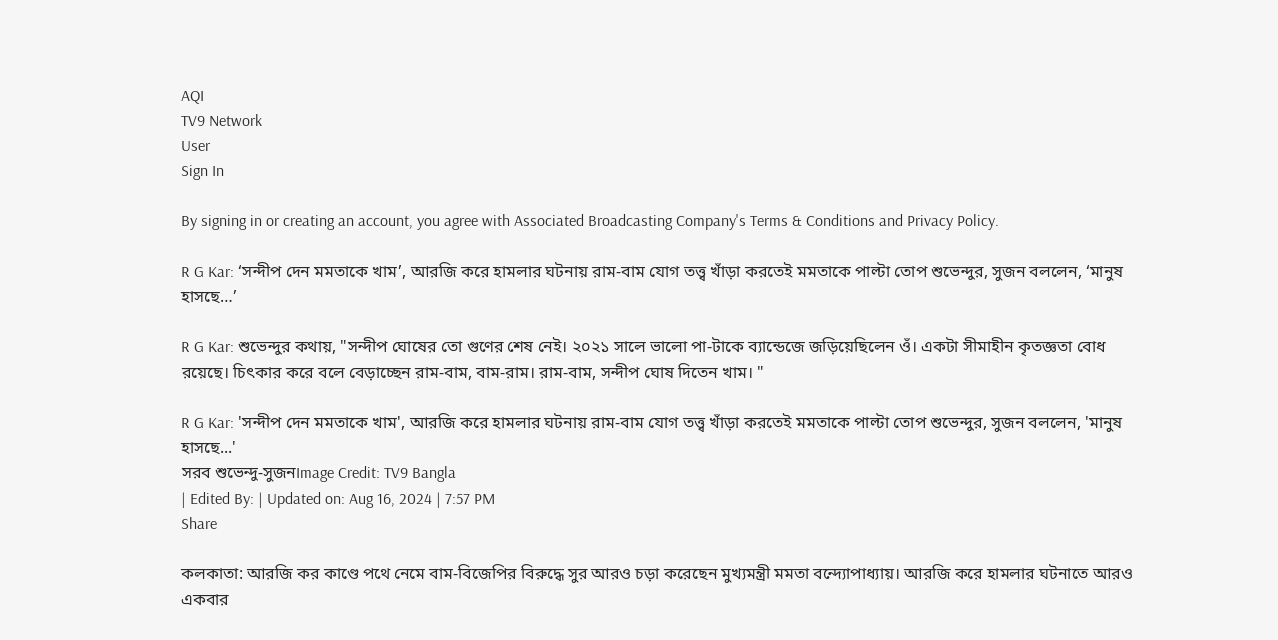AQI
TV9 Network
User
Sign In

By signing in or creating an account, you agree with Associated Broadcasting Company's Terms & Conditions and Privacy Policy.

R G Kar: ‘সন্দীপ দেন মমতাকে খাম’, আরজি করে হামলার ঘটনায় রাম-বাম যোগ তত্ত্ব খাঁড়া করতেই মমতাকে পাল্টা তোপ শুভেন্দুর, সুজন বললেন, ‘মানুষ হাসছে…’

R G Kar: শুভেন্দুর কথায়, "সন্দীপ ঘোষের তো গুণের শেষ নেই। ২০২১ সালে ভালো পা-টাকে ব্যান্ডেজে জড়িয়েছিলেন ওঁ। একটা সীমাহীন কৃতজ্ঞতা বোধ রয়েছে। চিৎকার করে বলে বেড়াচ্ছেন রাম-বাম, বাম-রাম। রাম-বাম, সন্দীপ ঘোষ দিতেন খাম। "

R G Kar: 'সন্দীপ দেন মমতাকে খাম', আরজি করে হামলার ঘটনায় রাম-বাম যোগ তত্ত্ব খাঁড়া করতেই মমতাকে পাল্টা তোপ শুভেন্দুর, সুজন বললেন, 'মানুষ হাসছে...'
সরব শুভেন্দু-সুজনImage Credit: TV9 Bangla
| Edited By: | Updated on: Aug 16, 2024 | 7:57 PM
Share

কলকাতা: আরজি কর কাণ্ডে পথে নেমে বাম-বিজেপির বিরুদ্ধে সুর আরও চড়া করেছেন মুখ্যমন্ত্রী মমতা বন্দ্যোপাধ্যায়। আরজি করে হামলার ঘটনাতে আরও একবার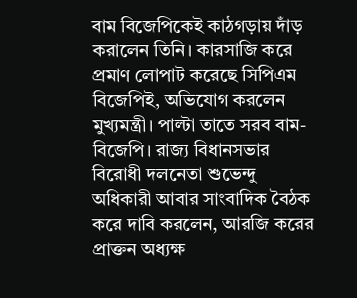বাম বিজেপিকেই কাঠগড়ায় দাঁড় করালেন তিনি। কারসাজি করে প্রমাণ লোপাট করেছে সিপিএম বিজেপিই, অভিযোগ করলেন মুখ্যমন্ত্রী। পাল্টা তাতে সরব বাম-বিজেপি। রাজ্য বিধানসভার বিরোধী দলনেতা শুভেন্দু অধিকারী আবার সাংবাদিক বৈঠক করে দাবি করলেন, আরজি করের প্রাক্তন অধ্যক্ষ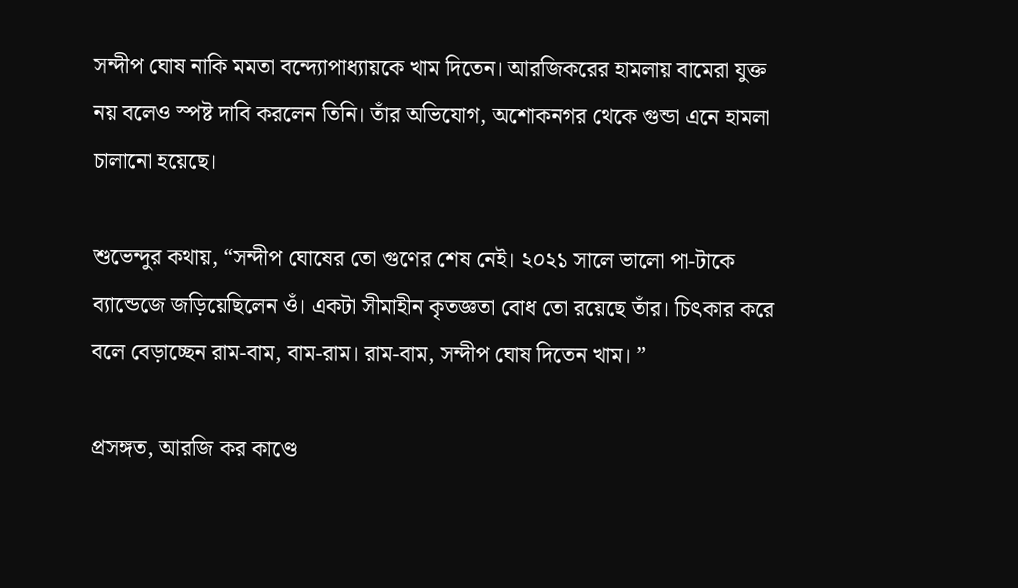সন্দীপ ঘোষ নাকি মমতা বন্দ্যোপাধ্যায়কে খাম দিতেন। আরজিকরের হামলায় বামেরা যুক্ত নয় বলেও স্পষ্ট দাবি করলেন তিনি। তাঁর অভিযোগ, অশোকনগর থেকে গুন্ডা এনে হামলা চালানো হয়েছে।

শুভেন্দুর কথায়, “সন্দীপ ঘোষের তো গুণের শেষ নেই। ২০২১ সালে ভালো পা-টাকে ব্যান্ডেজে জড়িয়েছিলেন ওঁ। একটা সীমাহীন কৃতজ্ঞতা বোধ তো রয়েছে তাঁর। চিৎকার করে বলে বেড়াচ্ছেন রাম-বাম, বাম-রাম। রাম-বাম, সন্দীপ ঘোষ দিতেন খাম। ”

প্রসঙ্গত, আরজি কর কাণ্ডে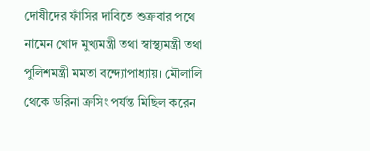দোষীদের ফাঁসির দাবিতে শুক্রবার পথে নামেন খোদ মুখ্যমন্ত্রী তথা স্বাস্থ্যমন্ত্রী তথা পুলিশমন্ত্রী মমতা বন্দ্যোপাধ্যায়। মৌলালি থেকে ডরিনা ক্রসিং পর্যন্ত মিছিল করেন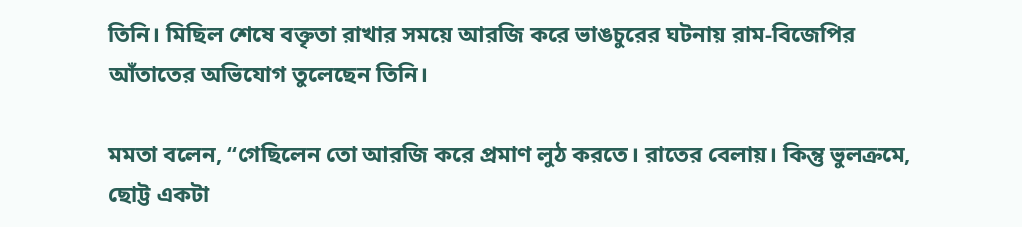তিনি। মিছিল শেষে বক্তৃতা রাখার সময়ে আরজি করে ভাঙচুরের ঘটনায় রাম-বিজেপির আঁতাতের অভিযোগ তুলেছেন তিনি।

মমতা বলেন, “গেছিলেন তো আরজি করে প্রমাণ লুঠ করতে। রাতের বেলায়। কিন্তু ভুলক্রমে, ছোট্ট একটা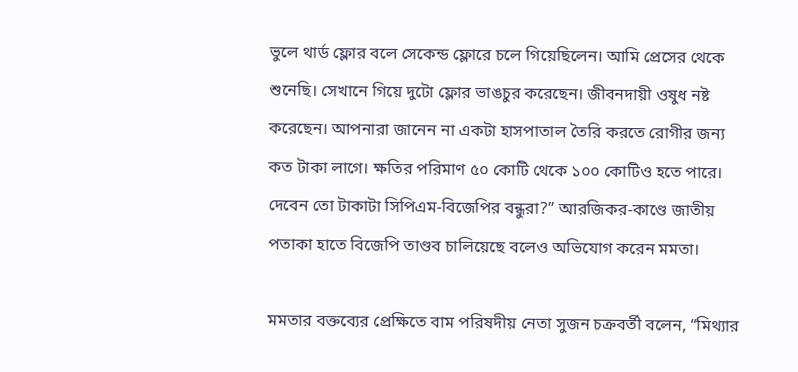ভুলে থার্ড ফ্লোর বলে সেকেন্ড ফ্লোরে চলে গিয়েছিলেন। আমি প্রেসের থেকে শুনেছি। সেখানে গিয়ে দুটো ফ্লোর ভাঙচুর করেছেন। জীবনদায়ী ওষুধ নষ্ট করেছেন। আপনারা জানেন না একটা হাসপাতাল তৈরি করতে রোগীর জন্য কত টাকা লাগে। ক্ষতির পরিমাণ ৫০ কোটি থেকে ১০০ কোটিও হতে পারে। দেবেন তো টাকাটা সিপিএম-বিজেপির বন্ধুরা?” আরজিকর-কাণ্ডে জাতীয় পতাকা হাতে বিজেপি তাণ্ডব চালিয়েছে বলেও অভিযোগ করেন মমতা।

মমতার বক্তব্যের প্রেক্ষিতে বাম পরিষদীয় নেতা সুজন চক্রবর্তী বলেন, “মিথ্যার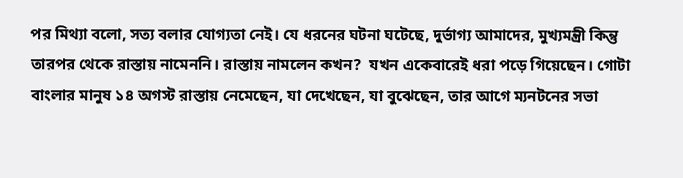পর মিথ্যা বলো, সত্য বলার যোগ্যতা নেই। যে ধরনের ঘটনা ঘটেছে, দুর্ভাগ্য আমাদের, মুখ্যমন্ত্রী কিন্তু তারপর থেকে রাস্তায় নামেননি। রাস্তায় নামলেন কখন?  যখন একেবারেই ধরা পড়ে গিয়েছেন। গোটা বাংলার মানুষ ১৪ অগস্ট রাস্তায় নেমেছেন, যা দেখেছেন, যা বুঝেছেন, তার আগে ম্যনটনের সভা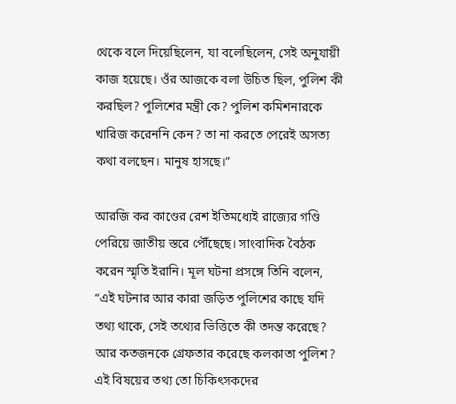থেকে বলে দিয়েছিলেন, যা বলেছিলেন, সেই অনুযায়ী কাজ হয়েছে। ওঁর আজকে বলা উচিত ছিল, পুলিশ কী করছিল? পুলিশের মন্ত্রী কে? পুলিশ কমিশনারকে খারিজ করেননি কেন? তা না করতে পেরেই অসত্য কথা বলছেন। মানুষ হাসছে।”

আরজি কর কাণ্ডের রেশ ইতিমধ্যেই রাজ্যের গণ্ডি পেরিয়ে জাতীয় স্তরে পৌঁছেছে। সাংবাদিক বৈঠক করেন স্মৃতি ইরানি। মূল ঘটনা প্রসঙ্গে তিনি বলেন, “এই ঘটনার আর কারা জড়িত পুলিশের কাছে যদি তথ্য থাকে, সেই তথ্যের ভিত্তিতে কী তদন্ত করেছে? আর কতজনকে গ্রেফতার করেছে কলকাতা পুলিশ? এই বিষয়ের তথ্য তো চিকিৎসকদের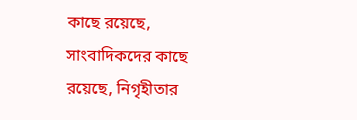কাছে রয়েছে,  সাংবাদিকদের কাছে রয়েছে, নিগৃহীতার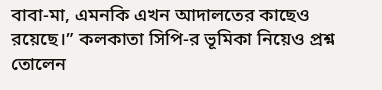বাবা-মা, এমনকি এখন আদালতের কাছেও রয়েছে।” কলকাতা সিপি-র ভূমিকা নিয়েও প্রশ্ন তোলেন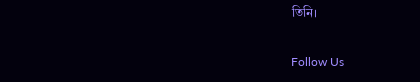তিনি।

Follow Us